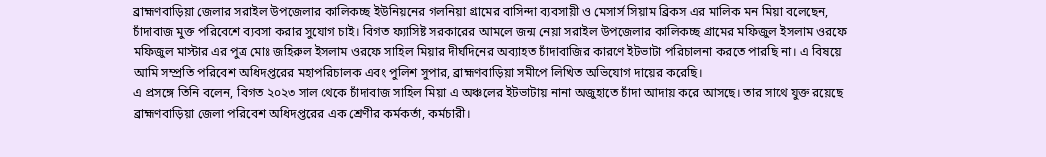ব্রাহ্মণবাড়িয়া জেলার সরাইল উপজেলার কালিকচ্ছ ইউনিয়নের গলনিয়া গ্রামের বাসিন্দা ব্যবসায়ী ও মেসার্স সিয়াম ব্রিকস এর মালিক মন মিয়া বলেছেন, চাঁদাবাজ মুক্ত পরিবেশে ব্যবসা করার সুযোগ চাই। বিগত ফ্যাসিষ্ট সরকারের আমলে জন্ম নেয়া সরাইল উপজেলার কালিকচ্ছ গ্রামের মফিজুল ইসলাম ওরফে মফিজুল মাস্টার এর পুত্র মোঃ জহিরুল ইসলাম ওরফে সাহিল মিয়ার দীর্ঘদিনের অব্যাহত চাঁদাবাজির কারণে ইটভাটা পরিচালনা করতে পারছি না। এ বিষয়ে আমি সম্প্রতি পরিবেশ অধিদপ্তরের মহাপরিচালক এবং পুলিশ সুপার, ব্রাহ্মণবাড়িয়া সমীপে লিখিত অভিযোগ দায়ের করেছি।
এ প্রসঙ্গে তিনি বলেন, বিগত ২০২৩ সাল থেকে চাঁদাবাজ সাহিল মিয়া এ অঞ্চলের ইটভাটায় নানা অজুহাতে চাঁদা আদায় করে আসছে। তার সাথে যুক্ত রয়েছে ব্রাহ্মণবাড়িয়া জেলা পরিবেশ অধিদপ্তরের এক শ্রেণীর কর্মকর্তা, কর্মচারী।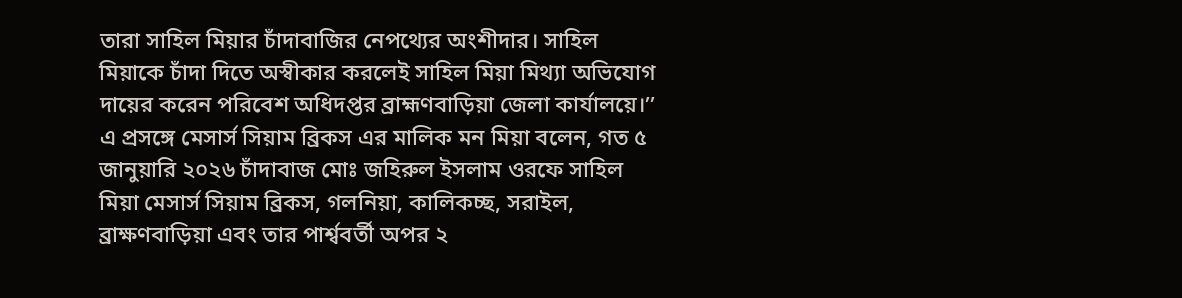তারা সাহিল মিয়ার চাঁদাবাজির নেপথ্যের অংশীদার। সাহিল মিয়াকে চাঁদা দিতে অস্বীকার করলেই সাহিল মিয়া মিথ্যা অভিযোগ দায়ের করেন পরিবেশ অধিদপ্তর ব্রাহ্মণবাড়িয়া জেলা কার্যালয়ে।’’
এ প্রসঙ্গে মেসার্স সিয়াম ব্রিকস এর মালিক মন মিয়া বলেন, গত ৫ জানুয়ারি ২০২৬ চাঁদাবাজ মোঃ জহিরুল ইসলাম ওরফে সাহিল মিয়া মেসার্স সিয়াম ব্রিকস, গলনিয়া, কালিকচ্ছ, সরাইল, ব্রাক্ষণবাড়িয়া এবং তার পার্শ্ববর্তী অপর ২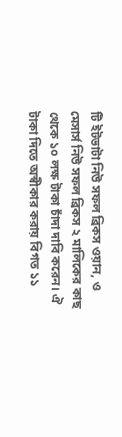টি ইটভাটা নিউ সফল ব্রিকস ওয়ান, ও মেসার্স নিউ সফল ব্রিকস ২ মালিকের কাছ থেকে ১০ লক্ষ টাকা চাঁদা দাবি করেন। ঐ টাকা দিতে অস্বীকার করায় বিগত ১১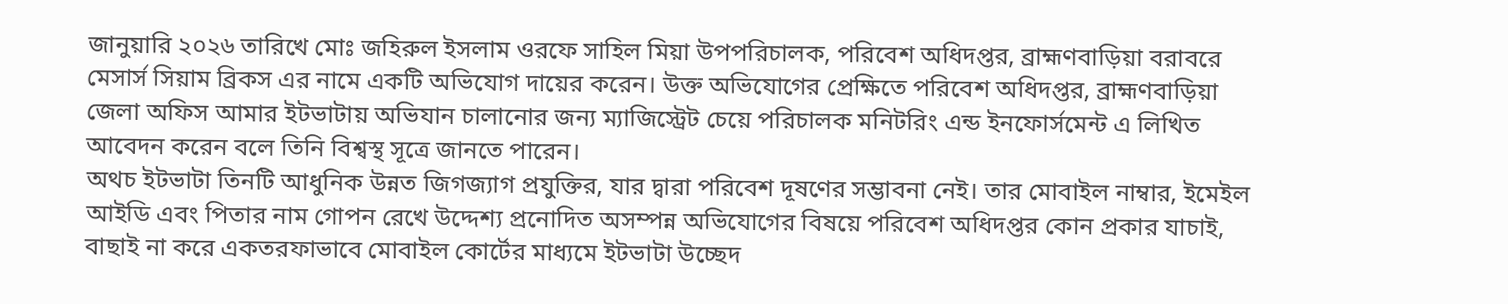জানুয়ারি ২০২৬ তারিখে মোঃ জহিরুল ইসলাম ওরফে সাহিল মিয়া উপপরিচালক, পরিবেশ অধিদপ্তর, ব্রাহ্মণবাড়িয়া বরাবরে মেসার্স সিয়াম ব্রিকস এর নামে একটি অভিযোগ দায়ের করেন। উক্ত অভিযোগের প্রেক্ষিতে পরিবেশ অধিদপ্তর, ব্রাহ্মণবাড়িয়া জেলা অফিস আমার ইটভাটায় অভিযান চালানোর জন্য ম্যাজিস্ট্রেট চেয়ে পরিচালক মনিটরিং এন্ড ইনফোর্সমেন্ট এ লিখিত আবেদন করেন বলে তিনি বিশ্বস্থ সূত্রে জানতে পারেন।
অথচ ইটভাটা তিনটি আধুনিক উন্নত জিগজ্যাগ প্রযুক্তির, যার দ্বারা পরিবেশ দূষণের সম্ভাবনা নেই। তার মোবাইল নাম্বার, ইমেইল আইডি এবং পিতার নাম গোপন রেখে উদ্দেশ্য প্রনোদিত অসম্পন্ন অভিযোগের বিষয়ে পরিবেশ অধিদপ্তর কোন প্রকার যাচাই, বাছাই না করে একতরফাভাবে মোবাইল কোর্টের মাধ্যমে ইটভাটা উচ্ছেদ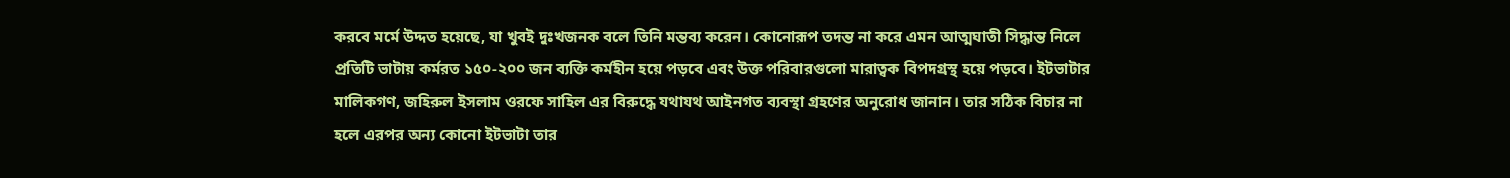করবে মর্মে উদ্দত হয়েছে, যা খুবই দুঃখজনক বলে তিনি মন্তব্য করেন। কোনোরূপ তদন্ত না করে এমন আত্মঘাতী সিদ্ধান্ত নিলে প্রতিটি ভাটায় কর্মরত ১৫০-২০০ জন ব্যক্তি কর্মহীন হয়ে পড়বে এবং উক্ত পরিবারগুলো মারাত্বক বিপদগ্রস্থ হয়ে পড়বে। ইটভাটার মালিকগণ, জহিরুল ইসলাম ওরফে সাহিল এর বিরুদ্ধে যথাযথ আইনগত ব্যবস্থা গ্রহণের অনুরোধ জানান। তার সঠিক বিচার না হলে এরপর অন্য কোনো ইটভাটা তার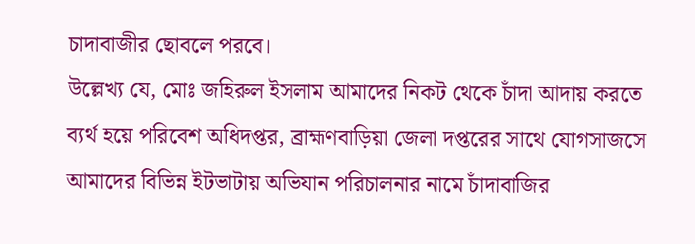চাদাবাজীর ছোবলে পরবে।
উল্লেখ্য যে, মোঃ জহিরুল ইসলাম আমাদের নিকট থেকে চাঁদা আদায় করতে ব্যর্থ হয়ে পরিবেশ অধিদপ্তর, ব্রাহ্মণবাড়িয়া জেলা দপ্তরের সাথে যোগসাজসে আমাদের বিভিন্ন ইটভাটায় অভিযান পরিচালনার নামে চাঁদাবাজির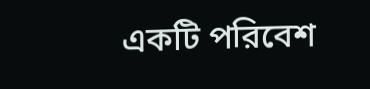একটি পরিবেশ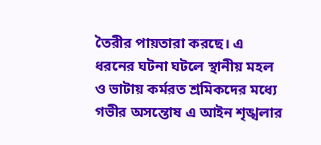তৈরীর পায়তারা করছে। এ ধরনের ঘটনা ঘটলে স্থানীয় মহল ও ভাটায় কর্মরত শ্রমিকদের মধ্যে গভীর অসন্তোষ এ আইন শৃঙ্খলার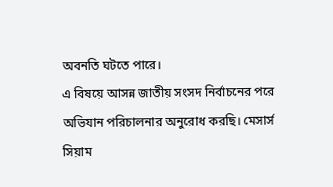অবনতি ঘটতে পারে।
এ বিষয়ে আসন্ন জাতীয় সংসদ নির্বাচনের পরে অভিযান পরিচালনার অনুরোধ করছি। মেসার্স সিয়াম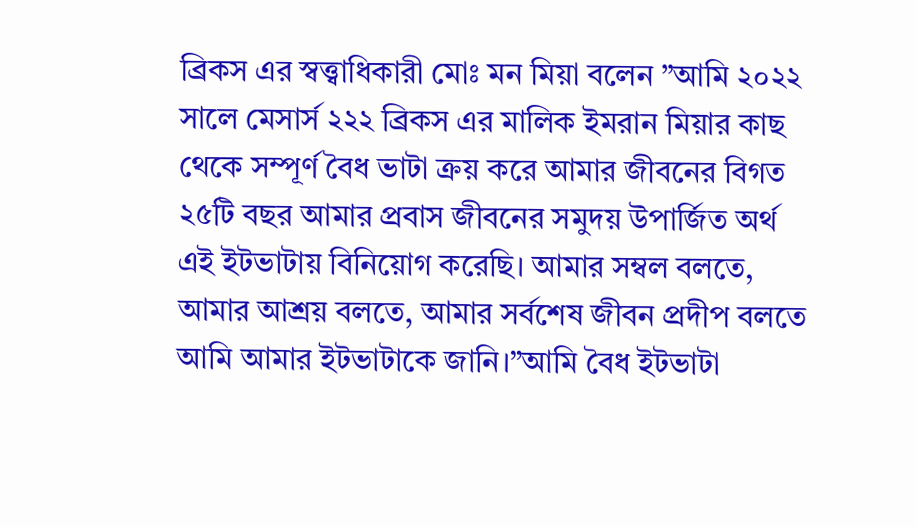ব্রিকস এর স্বত্ত্বাধিকারী মোঃ মন মিয়া বলেন ”আমি ২০২২ সালে মেসার্স ২২২ ব্রিকস এর মালিক ইমরান মিয়ার কাছ থেকে সম্পূর্ণ বৈধ ভাটা ক্রয় করে আমার জীবনের বিগত ২৫টি বছর আমার প্রবাস জীবনের সমুদয় উপার্জিত অর্থ এই ইটভাটায় বিনিয়োগ করেছি। আমার সম্বল বলতে, আমার আশ্রয় বলতে, আমার সর্বশেষ জীবন প্রদীপ বলতে আমি আমার ইটভাটাকে জানি।”আমি বৈধ ইটভাটা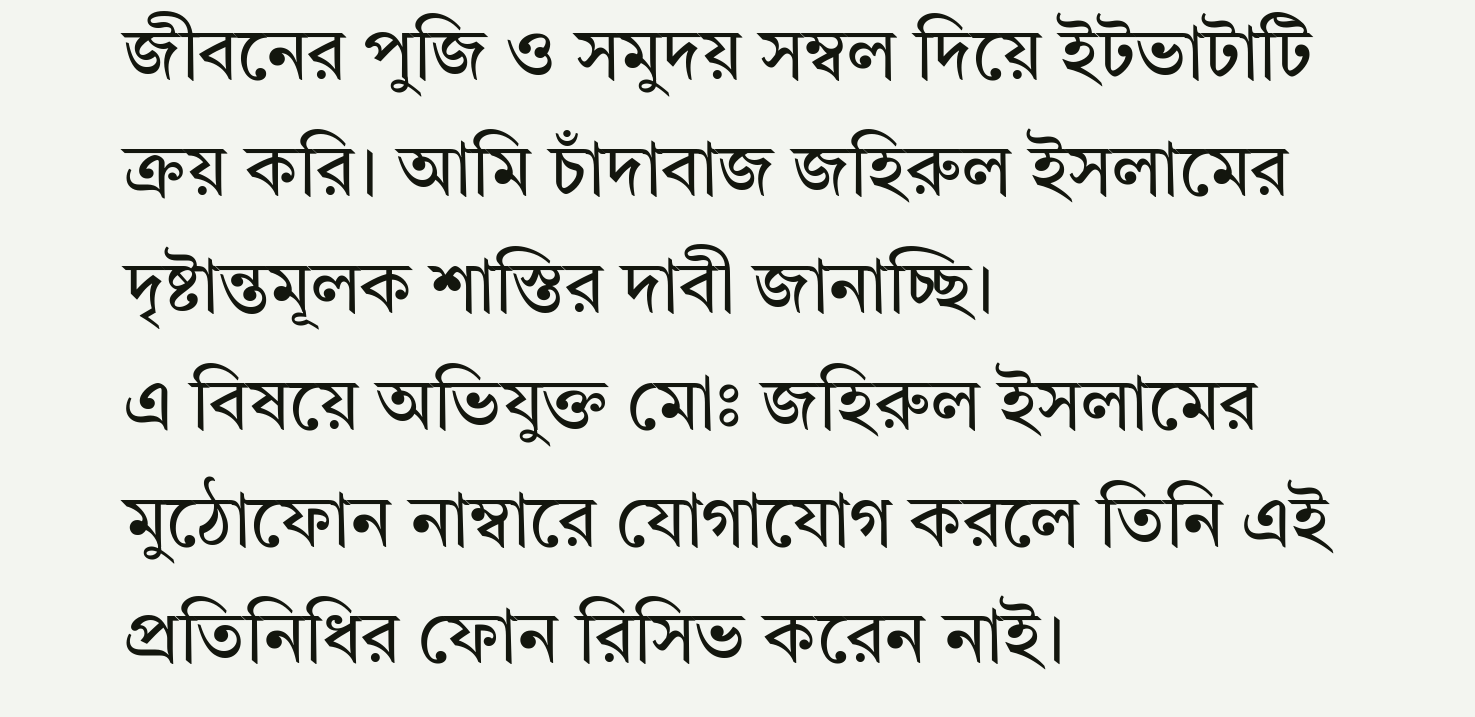জীবনের পুজি ও সমুদয় সম্বল দিয়ে ইটভাটাটি ক্রয় করি। আমি চাঁদাবাজ জহিরুল ইসলামের দৃষ্টান্তমূলক শাস্তির দাবী জানাচ্ছি।
এ বিষয়ে অভিযুক্ত মোঃ জহিরুল ইসলামের মুঠোফোন নাম্বারে যোগাযোগ করলে তিনি এই প্রতিনিধির ফোন রিসিভ করেন নাই।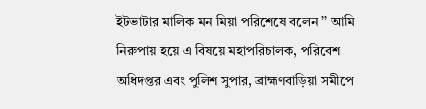ইটভাটার মালিক মন মিয়া পরিশেষে বলেন ’’ আমি নিরুপায় হয়ে এ বিষয়ে মহাপরিচালক, পরিবেশ অধিদপ্তর এবং পুলিশ সুপার, ব্রাহ্মণবাড়িয়া সমীপে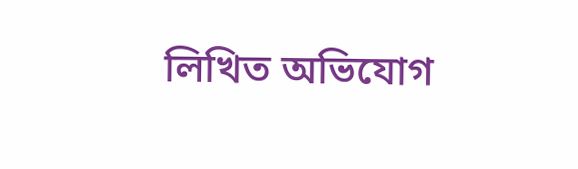লিখিত অভিযোগ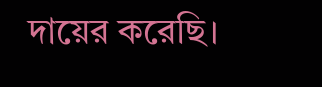দায়ের করেছি।